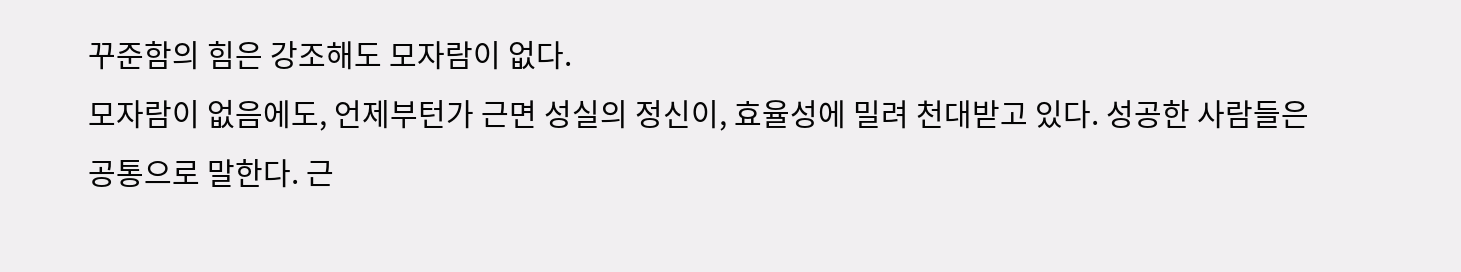꾸준함의 힘은 강조해도 모자람이 없다.
모자람이 없음에도, 언제부턴가 근면 성실의 정신이, 효율성에 밀려 천대받고 있다. 성공한 사람들은 공통으로 말한다. 근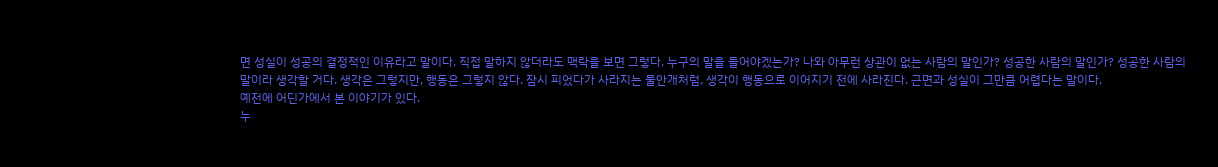면 성실이 성공의 결정적인 이유라고 말이다. 직접 말하지 않더라도 맥락을 보면 그렇다. 누구의 말을 들어야겠는가? 나와 아무런 상관이 없는 사람의 말인가? 성공한 사람의 말인가? 성공한 사람의 말이라 생각할 거다. 생각은 그렇지만, 행동은 그렇지 않다. 잠시 피었다가 사라지는 물안개처럼, 생각이 행동으로 이어지기 전에 사라진다. 근면과 성실이 그만큼 어렵다는 말이다.
예전에 어딘가에서 본 이야기가 있다.
누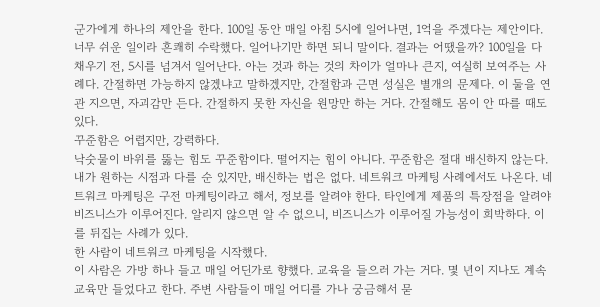군가에게 하나의 제안을 한다. 100일 동안 매일 아침 5시에 일어나면, 1억을 주겠다는 제안이다. 너무 쉬운 일이라 흔쾌히 수락했다. 일어나기만 하면 되니 말이다. 결과는 어땠을까? 100일을 다 채우기 전, 5시를 넘겨서 일어난다. 아는 것과 하는 것의 차이가 얼마나 큰지, 여실히 보여주는 사례다. 간절하면 가능하지 않겠냐고 말하겠지만, 간절함과 근면 성실은 별개의 문제다. 이 둘을 연관 지으면, 자괴감만 든다. 간절하지 못한 자신을 원망만 하는 거다. 간절해도 몸이 안 따를 때도 있다.
꾸준함은 어렵지만, 강력하다.
낙숫물이 바위를 뚫는 힘도 꾸준함이다. 떨어지는 힘이 아니다. 꾸준함은 절대 배신하지 않는다. 내가 원하는 시점과 다를 순 있지만, 배신하는 법은 없다. 네트워크 마케팅 사례에서도 나온다. 네트워크 마케팅은 구전 마케팅이라고 해서, 정보를 알려야 한다. 타인에게 제품의 특장점을 알려야 비즈니스가 이루어진다. 알리지 않으면 알 수 없으니, 비즈니스가 이루어질 가능성이 희박하다. 이를 뒤집는 사례가 있다.
한 사람이 네트워크 마케팅을 시작했다.
이 사람은 가방 하나 들고 매일 어딘가로 향했다. 교육을 들으러 가는 거다. 몇 년이 지나도 계속 교육만 들었다고 한다. 주변 사람들이 매일 어디를 가나 궁금해서 묻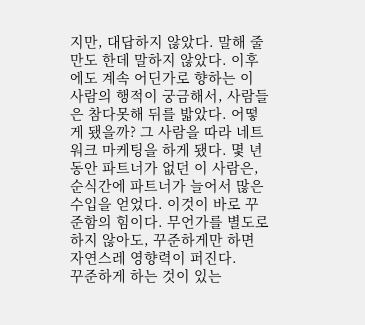지만, 대답하지 않았다. 말해 줄 만도 한데 말하지 않았다. 이후에도 계속 어딘가로 향하는 이 사람의 행적이 궁금해서, 사람들은 참다못해 뒤를 밟았다. 어떻게 됐을까? 그 사람을 따라 네트워크 마케팅을 하게 됐다. 몇 년 동안 파트너가 없던 이 사람은, 순식간에 파트너가 늘어서 많은 수입을 얻었다. 이것이 바로 꾸준함의 힘이다. 무언가를 별도로 하지 않아도, 꾸준하게만 하면 자연스레 영향력이 퍼진다.
꾸준하게 하는 것이 있는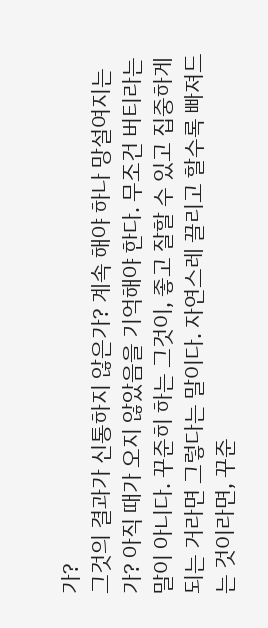가?
그것의 결과가 신통하지 않은가? 계속 해야 하나 망설여지는가? 아직 때가 오지 않았음을 기억해야 한다. 무조건 버티라는 말이 아니다. 꾸준히 하는 그것이, 좋고 잘할 수 있고 집중하게 되는 거라면 그렇다는 말이다. 자연스레 끌리고 할수록 빠져드는 것이라면, 꾸준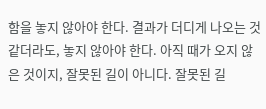함을 놓지 않아야 한다. 결과가 더디게 나오는 것 같더라도, 놓지 않아야 한다. 아직 때가 오지 않은 것이지, 잘못된 길이 아니다. 잘못된 길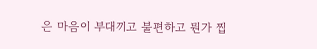은 마음이 부대끼고 불편하고 뭔가 찝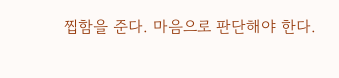찝함을 준다. 마음으로 판단해야 한다.